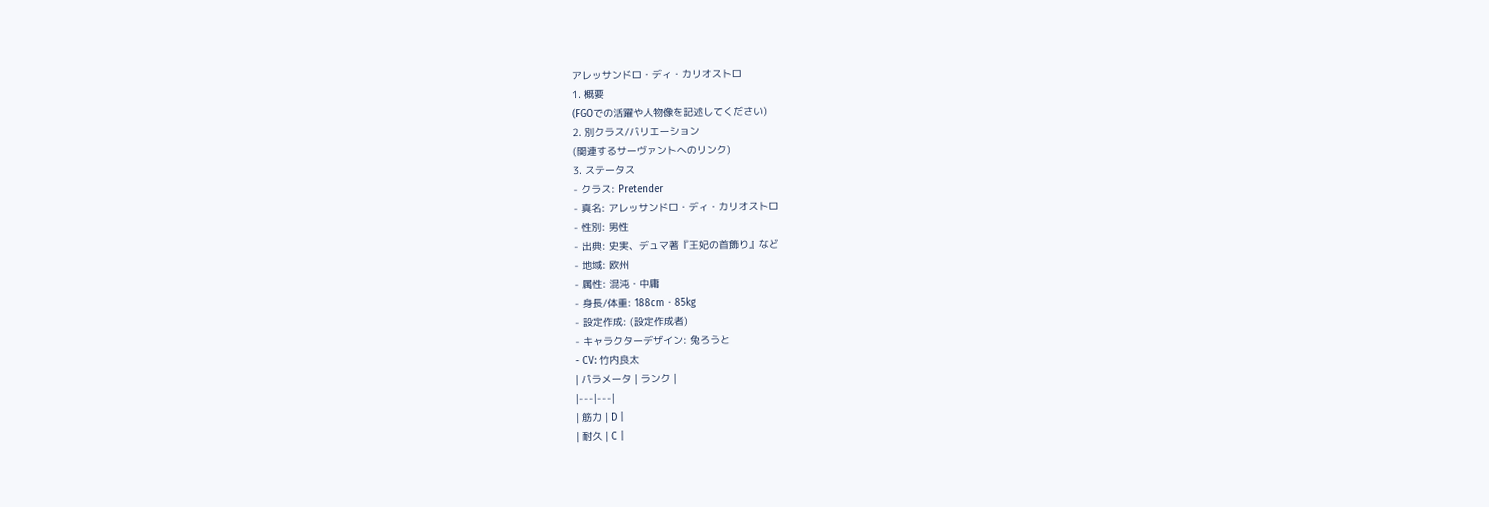アレッサンドロ・ディ・カリオストロ
1. 概要
(FGOでの活躍や人物像を記述してください)
2. 別クラス/バリエーション
(関連するサーヴァントへのリンク)
3. ステータス
- クラス: Pretender
- 真名: アレッサンドロ・ディ・カリオストロ
- 性別: 男性
- 出典: 史実、デュマ著『王妃の首飾り』など
- 地域: 欧州
- 属性: 混沌・中庸
- 身長/体重: 188cm・85kg
- 設定作成: (設定作成者)
- キャラクターデザイン: 兔ろうと
- CV: 竹内良太
| パラメータ | ランク |
|---|---|
| 筋力 | D |
| 耐久 | C |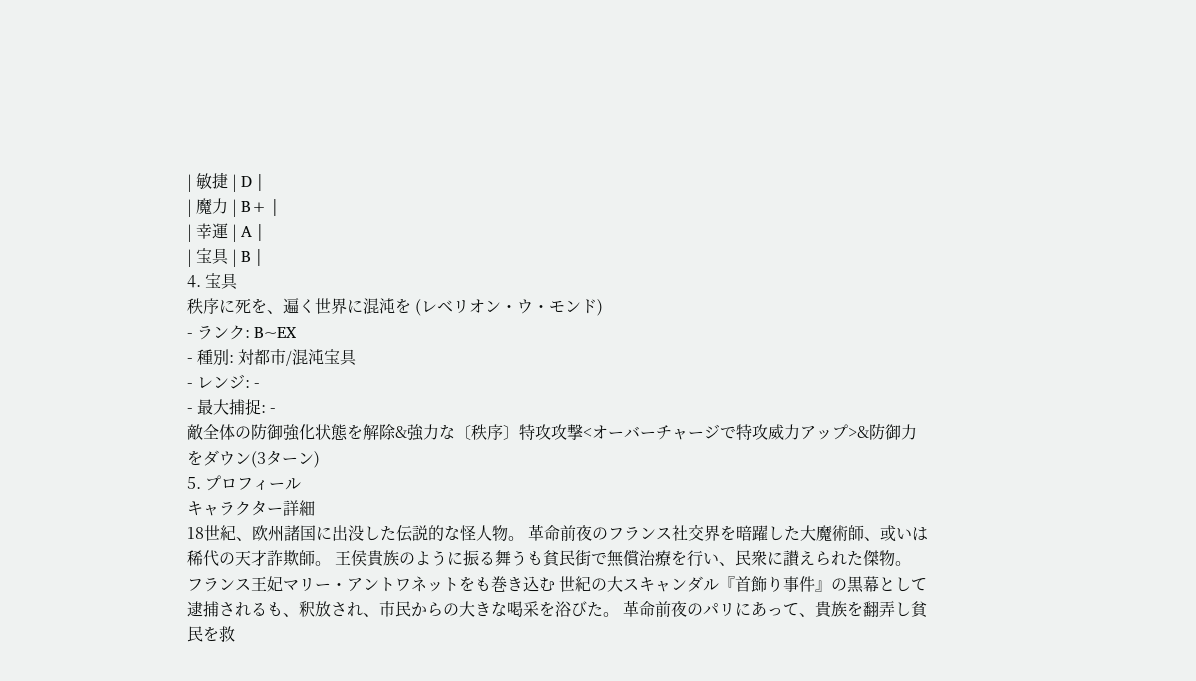| 敏捷 | D |
| 魔力 | B+ |
| 幸運 | A |
| 宝具 | B |
4. 宝具
秩序に死を、遍く世界に混沌を (レベリオン・ウ・モンド)
- ランク: B~EX
- 種別: 対都市/混沌宝具
- レンジ: -
- 最大捕捉: -
敵全体の防御強化状態を解除&強力な〔秩序〕特攻攻撃<オーバーチャージで特攻威力アップ>&防御力をダウン(3ターン)
5. プロフィール
キャラクター詳細
18世紀、欧州諸国に出没した伝説的な怪人物。 革命前夜のフランス社交界を暗躍した大魔術師、或いは稀代の天才詐欺師。 王侯貴族のように振る舞うも貧民街で無償治療を行い、民衆に讃えられた傑物。
フランス王妃マリー・アントワネットをも巻き込む 世紀の大スキャンダル『首飾り事件』の黒幕として逮捕されるも、釈放され、市民からの大きな喝采を浴びた。 革命前夜のパリにあって、貴族を翻弄し貧民を救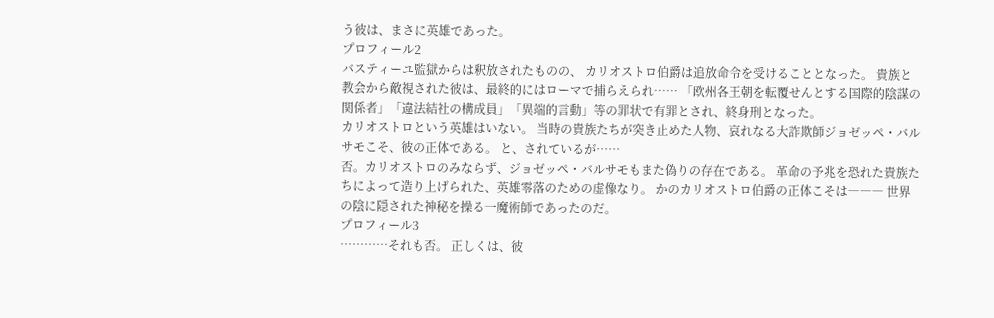う彼は、まさに英雄であった。
プロフィール2
バスティーユ監獄からは釈放されたものの、 カリオストロ伯爵は追放命令を受けることとなった。 貴族と教会から敵視された彼は、最終的にはローマで捕らえられ…… 「欧州各王朝を転覆せんとする国際的陰謀の関係者」「違法結社の構成員」「異端的言動」等の罪状で有罪とされ、終身刑となった。
カリオストロという英雄はいない。 当時の貴族たちが突き止めた人物、哀れなる大詐欺師ジョゼッペ・バルサモこそ、彼の正体である。 と、されているが……
否。カリオストロのみならず、ジョゼッペ・バルサモもまた偽りの存在である。 革命の予兆を恐れた貴族たちによって造り上げられた、英雄零落のための虚像なり。 かのカリオストロ伯爵の正体こそは――― 世界の陰に隠された神秘を操る一魔術師であったのだ。
プロフィール3
…………それも否。 正しくは、彼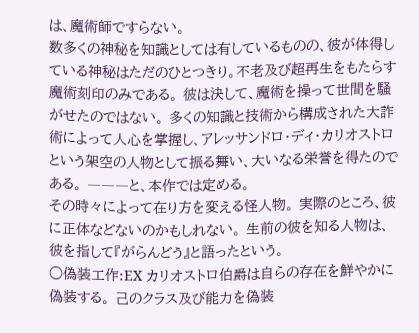は、魔術師ですらない。
数多くの神秘を知識としては有しているものの、彼が体得している神秘はただのひとつきり。不老及び超再生をもたらす魔術刻印のみである。 彼は決して、魔術を操って世間を騒がせたのではない。 多くの知識と技術から構成された大詐術によって人心を掌握し、アレッサンドロ・ディ・カリオストロという架空の人物として振る舞い、大いなる栄誉を得たのである。 ―――と、本作では定める。
その時々によって在り方を変える怪人物。 実際のところ、彼に正体などないのかもしれない。 生前の彼を知る人物は、 彼を指して『がらんどう』と語ったという。
○偽装工作:EX カリオストロ伯爵は自らの存在を鮮やかに偽装する。 己のクラス及び能力を偽装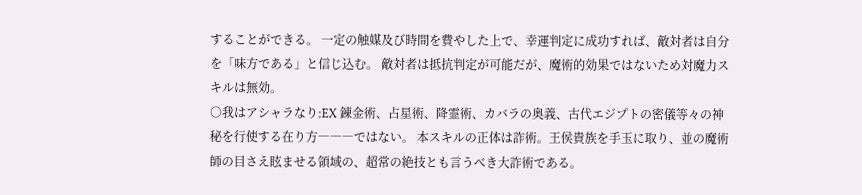することができる。 一定の触媒及び時間を費やした上で、幸運判定に成功すれば、敵対者は自分を「味方である」と信じ込む。 敵対者は抵抗判定が可能だが、魔術的効果ではないため対魔力スキルは無効。
○我はアシャラなり:EX 錬金術、占星術、降霊術、カバラの奥義、古代エジプトの密儀等々の神秘を行使する在り方―――ではない。 本スキルの正体は詐術。王侯貴族を手玉に取り、並の魔術師の目さえ眩ませる領域の、超常の絶技とも言うべき大詐術である。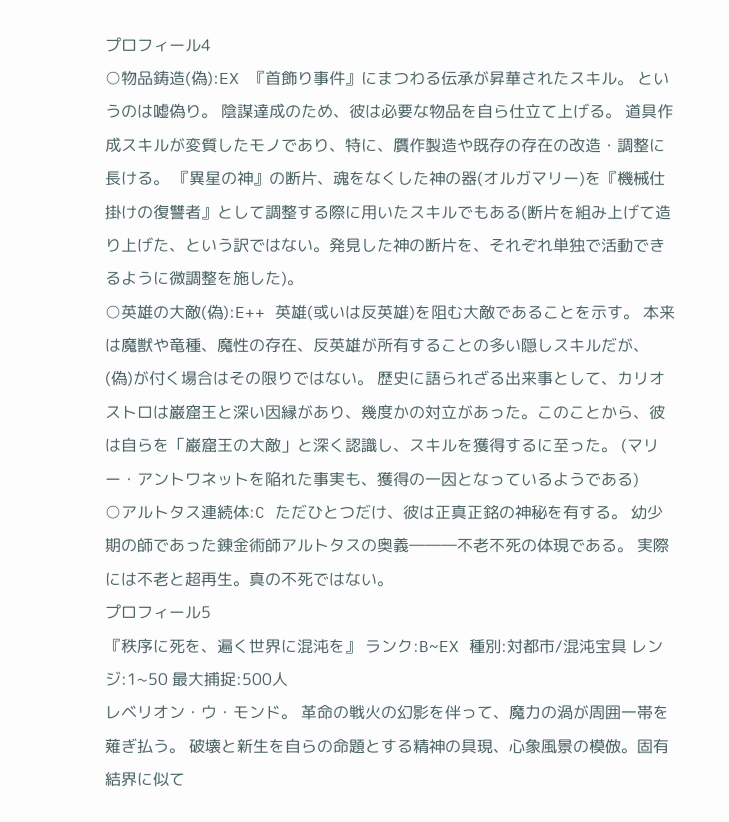プロフィール4
○物品鋳造(偽):EX 『首飾り事件』にまつわる伝承が昇華されたスキル。 というのは嘘偽り。 陰謀達成のため、彼は必要な物品を自ら仕立て上げる。 道具作成スキルが変質したモノであり、特に、贋作製造や既存の存在の改造・調整に長ける。 『異星の神』の断片、魂をなくした神の器(オルガマリー)を『機械仕掛けの復讐者』として調整する際に用いたスキルでもある(断片を組み上げて造り上げた、という訳ではない。発見した神の断片を、それぞれ単独で活動できるように微調整を施した)。
○英雄の大敵(偽):E++ 英雄(或いは反英雄)を阻む大敵であることを示す。 本来は魔獣や竜種、魔性の存在、反英雄が所有することの多い隠しスキルだが、(偽)が付く場合はその限りではない。 歴史に語られざる出来事として、カリオストロは巌窟王と深い因縁があり、幾度かの対立があった。このことから、彼は自らを「巌窟王の大敵」と深く認識し、スキルを獲得するに至った。 (マリー・アントワネットを陥れた事実も、獲得の一因となっているようである)
○アルトタス連続体:C ただひとつだけ、彼は正真正銘の神秘を有する。 幼少期の師であった錬金術師アルトタスの奥義―――不老不死の体現である。 実際には不老と超再生。真の不死ではない。
プロフィール5
『秩序に死を、遍く世界に混沌を』 ランク:B~EX 種別:対都市/混沌宝具 レンジ:1~50 最大捕捉:500人
レベリオン・ウ・モンド。 革命の戦火の幻影を伴って、魔力の渦が周囲一帯を薙ぎ払う。 破壊と新生を自らの命題とする精神の具現、心象風景の模倣。固有結界に似て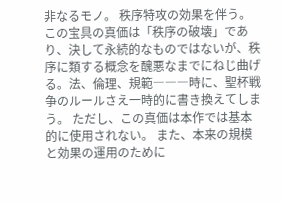非なるモノ。 秩序特攻の効果を伴う。
この宝具の真価は「秩序の破壊」であり、決して永続的なものではないが、秩序に類する概念を醜悪なまでにねじ曲げる。法、倫理、規範―――時に、聖杯戦争のルールさえ一時的に書き換えてしまう。 ただし、この真価は本作では基本的に使用されない。 また、本来の規模と効果の運用のために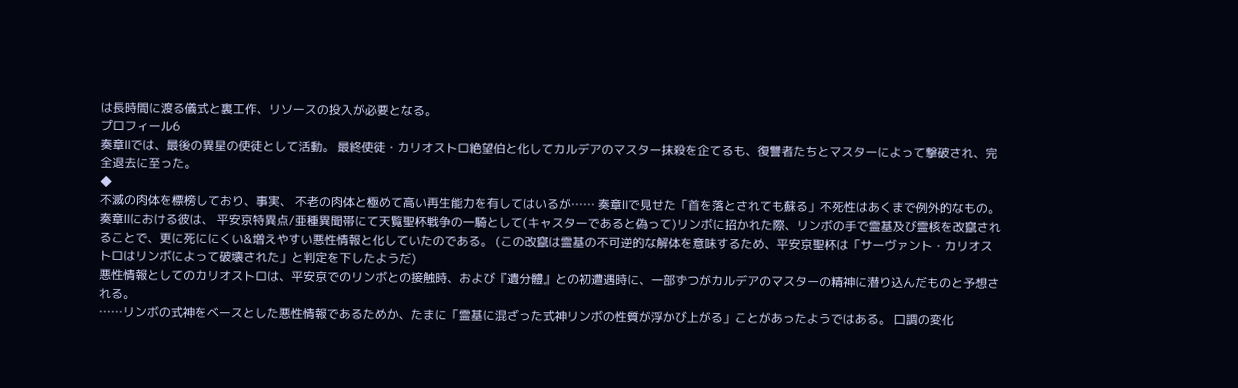は長時間に渡る儀式と裏工作、リソースの投入が必要となる。
プロフィール6
奏章Ⅱでは、最後の異星の使徒として活動。 最終使徒・カリオストロ絶望伯と化してカルデアのマスター抹殺を企てるも、復讐者たちとマスターによって撃破され、完全退去に至った。
◆
不滅の肉体を標榜しており、事実、 不老の肉体と極めて高い再生能力を有してはいるが…… 奏章Ⅱで見せた「首を落とされても蘇る」不死性はあくまで例外的なもの。
奏章Ⅱにおける彼は、 平安京特異点/亜種異聞帯にて天覧聖杯戦争の一騎として(キャスターであると偽って)リンボに招かれた際、リンボの手で霊基及び霊核を改竄されることで、更に死ににくい&増えやすい悪性情報と化していたのである。 (この改竄は霊基の不可逆的な解体を意味するため、平安京聖杯は「サーヴァント・カリオストロはリンボによって破壊された」と判定を下したようだ)
悪性情報としてのカリオストロは、平安京でのリンボとの接触時、および『遺分體』との初遭遇時に、一部ずつがカルデアのマスターの精神に潜り込んだものと予想される。
……リンボの式神をベースとした悪性情報であるためか、たまに「霊基に混ざった式神リンボの性質が浮かび上がる」ことがあったようではある。 口調の変化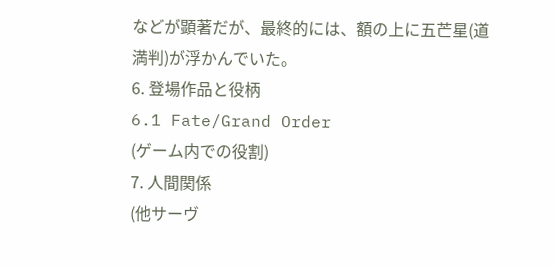などが顕著だが、最終的には、額の上に五芒星(道満判)が浮かんでいた。
6. 登場作品と役柄
6.1 Fate/Grand Order
(ゲーム内での役割)
7. 人間関係
(他サーヴ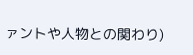ァントや人物との関わり)